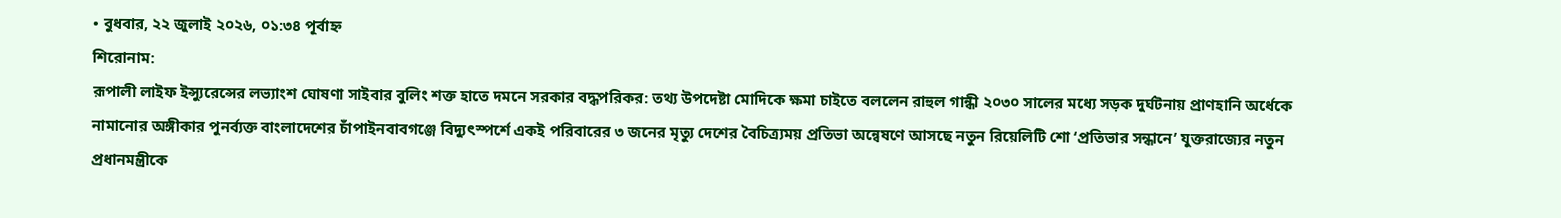• বুধবার, ২২ জুলাই ২০২৬, ০১:৩৪ পূর্বাহ্ন
শিরোনাম:
রূপালী লাইফ ইন্স্যুরেন্সের লভ্যাংশ ঘোষণা সাইবার বুলিং শক্ত হাতে দমনে সরকার বদ্ধপরিকর: তথ্য উপদেষ্টা মোদিকে ক্ষমা চাইতে বললেন রাহুল গান্ধী ২০৩০ সালের মধ্যে সড়ক দুর্ঘটনায় প্রাণহানি অর্ধেকে নামানোর অঙ্গীকার পুনর্ব্যক্ত বাংলাদেশের চাঁপাইনবাবগঞ্জে বিদ্যুৎস্পর্শে একই পরিবারের ৩ জনের মৃত্যু দেশের বৈচিত্র্যময় প্রতিভা অন্বেষণে আসছে নতুন রিয়েলিটি শো ‘প্রতিভার সন্ধানে’ যুক্তরাজ্যের নতুন প্রধানমন্ত্রীকে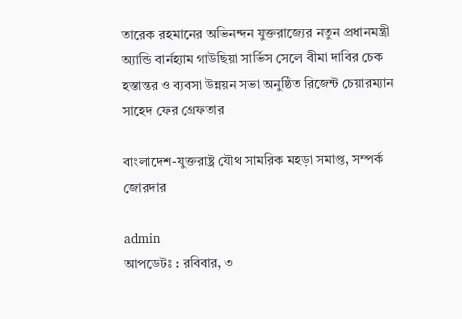তারেক রহমানের অভিনন্দন যুক্তরাজ্যের নতুন প্রধানমন্ত্রী অ্যান্ডি বার্নহ্যাম গাউছিয়া সার্ভিস সেলে বীমা দাবির চেক হস্তান্তর ও ব্যবসা উন্নয়ন সভা অনুষ্ঠিত রিজেন্ট চেয়ারম্যান সাহেদ ফের গ্রেফতার

বাংলাদেশ-যুক্তরাষ্ট্র যৌথ সামরিক মহড়া সমাপ্ত, সম্পর্ক জোরদার

admin
আপডেটঃ : রবিবার, ৩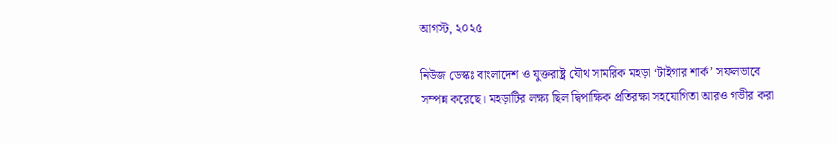আগস্ট, ২০২৫

নিউজ ডেস্কঃ বাংলাদেশ ও যুক্তরাষ্ট্র যৌথ সামরিক মহড়া ‘টাইগার শার্ক’ সফলভাবে সম্পন্ন করেছে। মহড়াটির লক্ষ্য ছিল দ্বিপাক্ষিক প্রতিরক্ষা সহযোগিতা আরও গভীর করা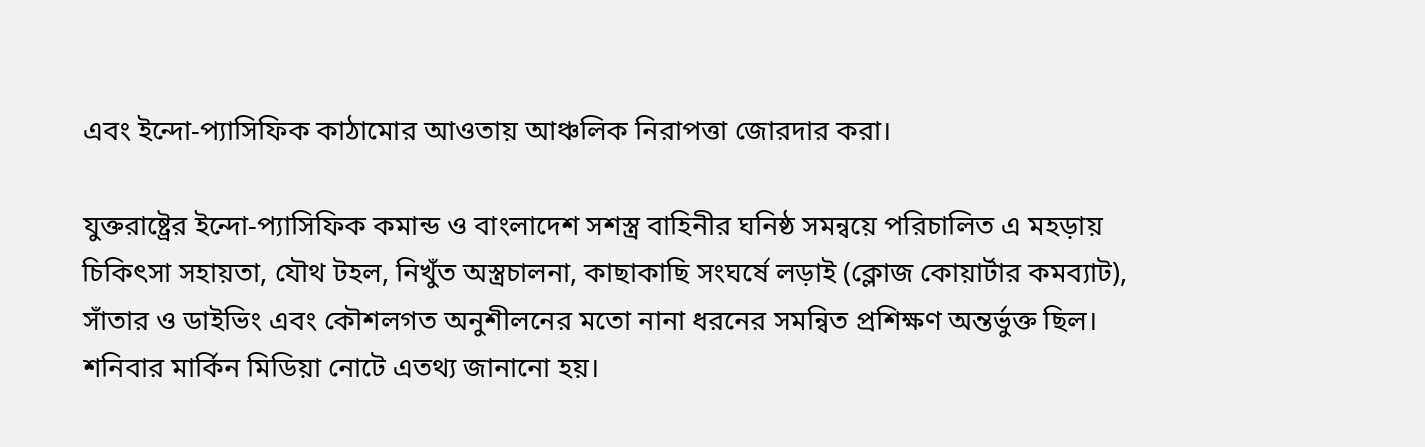এবং ইন্দো-প্যাসিফিক কাঠামোর আওতায় আঞ্চলিক নিরাপত্তা জোরদার করা।

যুক্তরাষ্ট্রের ইন্দো-প্যাসিফিক কমান্ড ও বাংলাদেশ সশস্ত্র বাহিনীর ঘনিষ্ঠ সমন্বয়ে পরিচালিত এ মহড়ায় চিকিৎসা সহায়তা, যৌথ টহল, নিখুঁত অস্ত্রচালনা, কাছাকাছি সংঘর্ষে লড়াই (ক্লোজ কোয়ার্টার কমব্যাট), সাঁতার ও ডাইভিং এবং কৌশলগত অনুশীলনের মতো নানা ধরনের সমন্বিত প্রশিক্ষণ অন্তর্ভুক্ত ছিল।
শনিবার মার্কিন মিডিয়া নোটে এতথ্য জানানো হয়।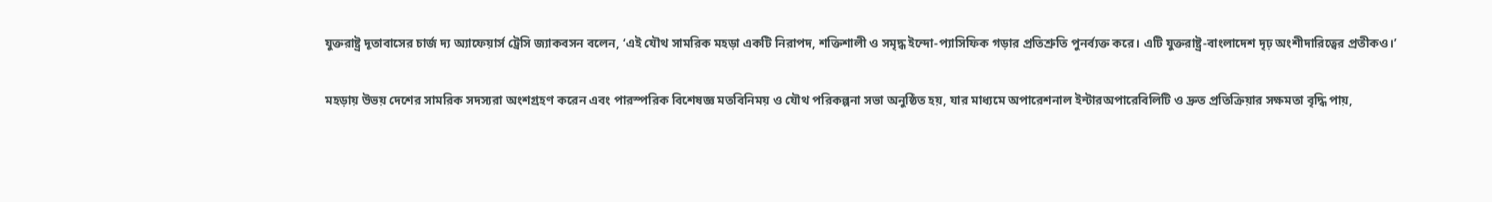যুক্তরাষ্ট্র দূতাবাসের চার্জ দ্য অ্যাফেয়ার্স ট্রেসি জ্যাকবসন বলেন, ‘এই যৌথ সামরিক মহড়া একটি নিরাপদ, শক্তিশালী ও সমৃদ্ধ ইন্দো-প্যাসিফিক গড়ার প্রতিশ্রুতি পুনর্ব্যক্ত করে। এটি যুক্তরাষ্ট্র-বাংলাদেশ দৃঢ় অংশীদারিত্বের প্রতীকও।’

মহড়ায় উভয় দেশের সামরিক সদস্যরা অংশগ্রহণ করেন এবং পারস্পরিক বিশেষজ্ঞ মতবিনিময় ও যৌথ পরিকল্পনা সভা অনুষ্ঠিত হয়, যার মাধ্যমে অপারেশনাল ইন্টারঅপারেবিলিটি ও দ্রুত প্রতিক্রিয়ার সক্ষমতা বৃদ্ধি পায়,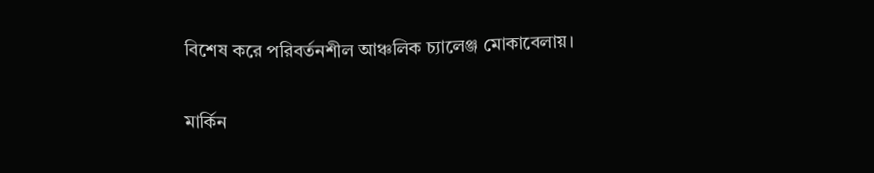বিশেষ করে পরিবর্তনশীল আঞ্চলিক চ্যালেঞ্জ মোকাবেলায়।

মার্কিন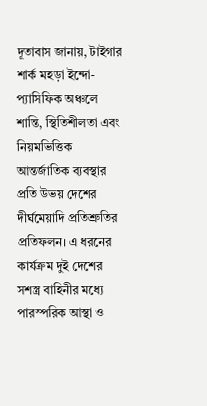দূতাবাস জানায়, টাইগার শার্ক মহড়া ইন্দো-প্যাসিফিক অঞ্চলে শান্তি, স্থিতিশীলতা এবং নিয়মভিত্তিক আন্তর্জাতিক ব্যবস্থার প্রতি উভয় দেশের দীর্ঘমেয়াদি প্রতিশ্রুতির প্রতিফলন। এ ধরনের কার্যক্রম দুই দেশের সশস্ত্র বাহিনীর মধ্যে পারস্পরিক আস্থা ও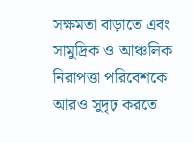সক্ষমতা বাড়াতে এবং সামুদ্রিক ও আঞ্চলিক নিরাপত্তা পরিবেশকে আরও সুদৃঢ় করতে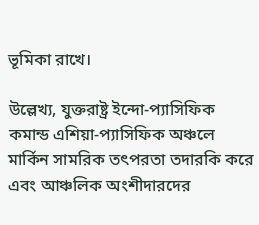ভূমিকা রাখে।

উল্লেখ্য, যুক্তরাষ্ট্র ইন্দো-প্যাসিফিক কমান্ড এশিয়া-প্যাসিফিক অঞ্চলে মার্কিন সামরিক তৎপরতা তদারকি করে এবং আঞ্চলিক অংশীদারদের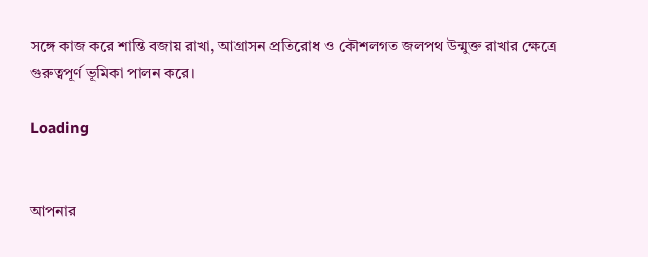সঙ্গে কাজ করে শান্তি বজায় রাখা, আগ্রাসন প্রতিরোধ ও কৌশলগত জলপথ উন্মুক্ত রাখার ক্ষেত্রে গুরুত্বপূর্ণ ভূমিকা পালন করে।

Loading


আপনার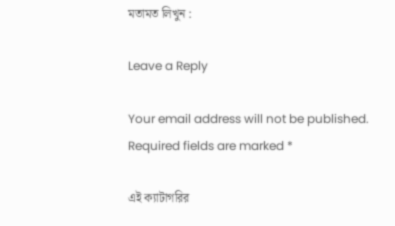মতামত লিখুন :

Leave a Reply

Your email address will not be published. Required fields are marked *

এই ক্যাটাগরির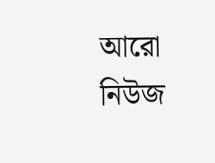আরো নিউজ